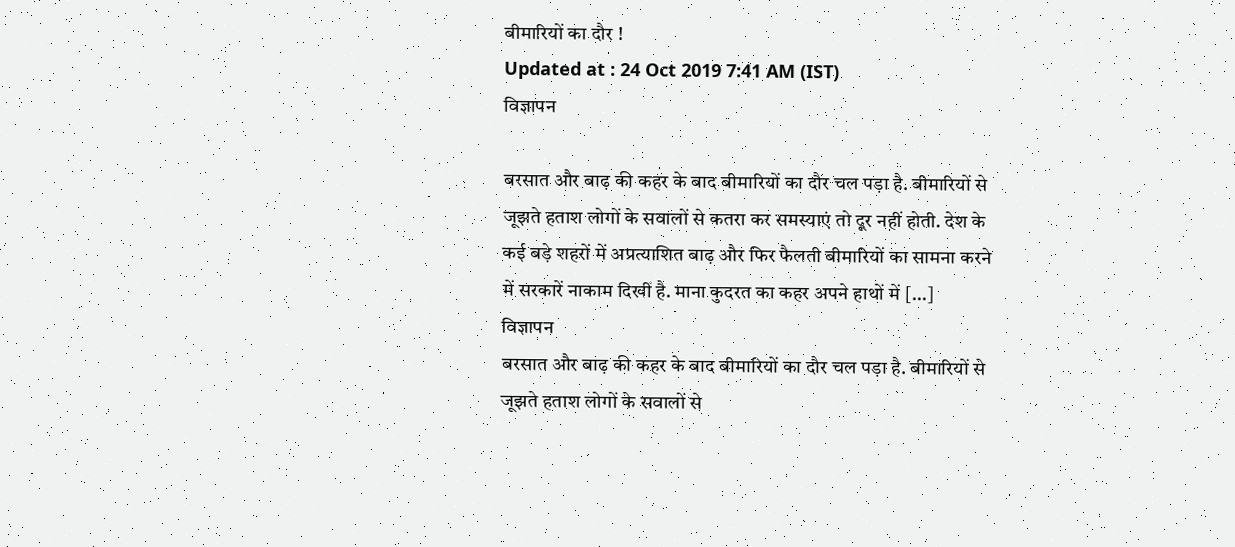बीमारियों का दौर !
Updated at : 24 Oct 2019 7:41 AM (IST)
विज्ञापन

बरसात और बाढ़ की कहर के बाद बीमारियों का दौर चल पड़ा है. बीमारियों से जूझते हताश लोगों के सवालों से कतरा कर समस्याएं तो दूर नहीं होती. देश के कई बड़े शहरों में अप्रत्याशित बाढ़ और फिर फैलती बीमारियों का सामना करने में सरकारें नाकाम दिखीं है. माना कुदरत का कहर अपने हाथों में […]
विज्ञापन
बरसात और बाढ़ की कहर के बाद बीमारियों का दौर चल पड़ा है. बीमारियों से जूझते हताश लोगों के सवालों से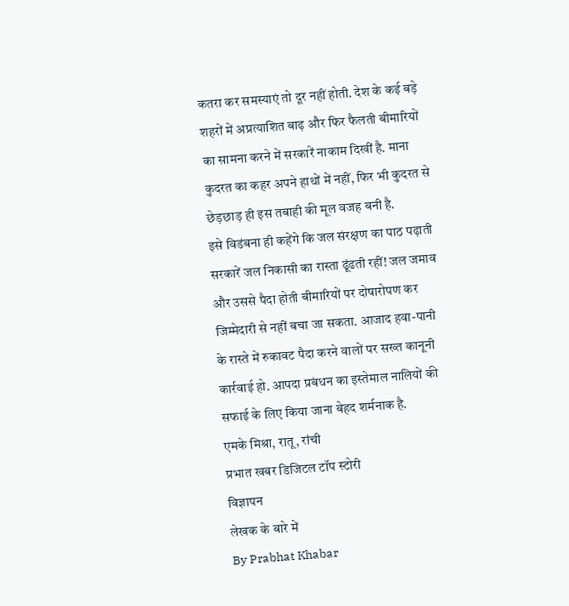कतरा कर समस्याएं तो दूर नहीं होती. देश के कई बड़े शहरों में अप्रत्याशित बाढ़ और फिर फैलती बीमारियों का सामना करने में सरकारें नाकाम दिखीं है. माना कुदरत का कहर अपने हाथों में नहीं, फिर भी कुदरत से छेड़छाड़ ही इस तबाही की मूल वजह बनी है.
इसे विडंबना ही कहेंगे कि जल संरक्षण का पाठ पढ़ाती सरकारें जल निकासी का रास्ता ढूंढती रहीं! जल जमाव और उससे पैदा होती बीमारियों पर दोषारोपण कर जिम्मेदारी से नहीं बचा जा सकता. आजाद हवा-पानी के रास्ते में रुकावट पैदा करने वालों पर सख्त कानूनी कार्रवाई हो. आपदा प्रबंधन का इस्तेमाल नालियों की सफाई के लिए किया जाना बेहद शर्मनाक है.
एमके मिश्रा, रातू, रांची
प्रभात खबर डिजिटल टॉप स्टोरी
विज्ञापन
लेखक के बारे में
By Prabhat Khabar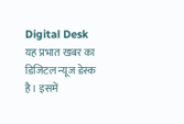Digital Desk
यह प्रभात खबर का डिजिटल न्यूज डेस्क है। इसमें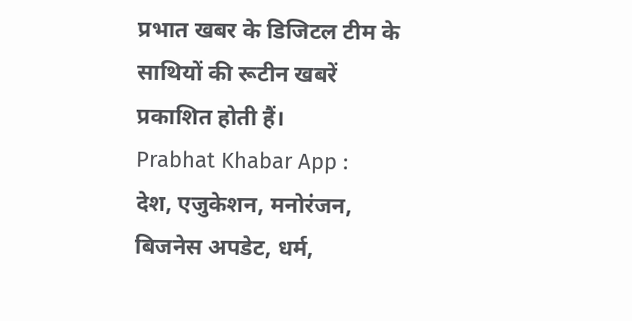प्रभात खबर के डिजिटल टीम के साथियों की रूटीन खबरें प्रकाशित होती हैं।
Prabhat Khabar App :
देश, एजुकेशन, मनोरंजन, बिजनेस अपडेट, धर्म,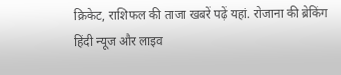क्रिकेट, राशिफल की ताजा खबरें पढ़ें यहां. रोजाना की ब्रेकिंग हिंदी न्यूज और लाइव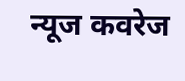न्यूज कवरेज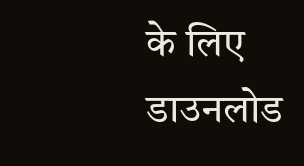के लिए डाउनलोड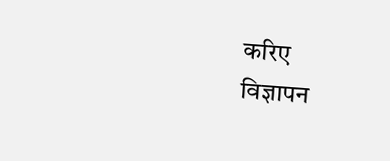करिए
विज्ञापन